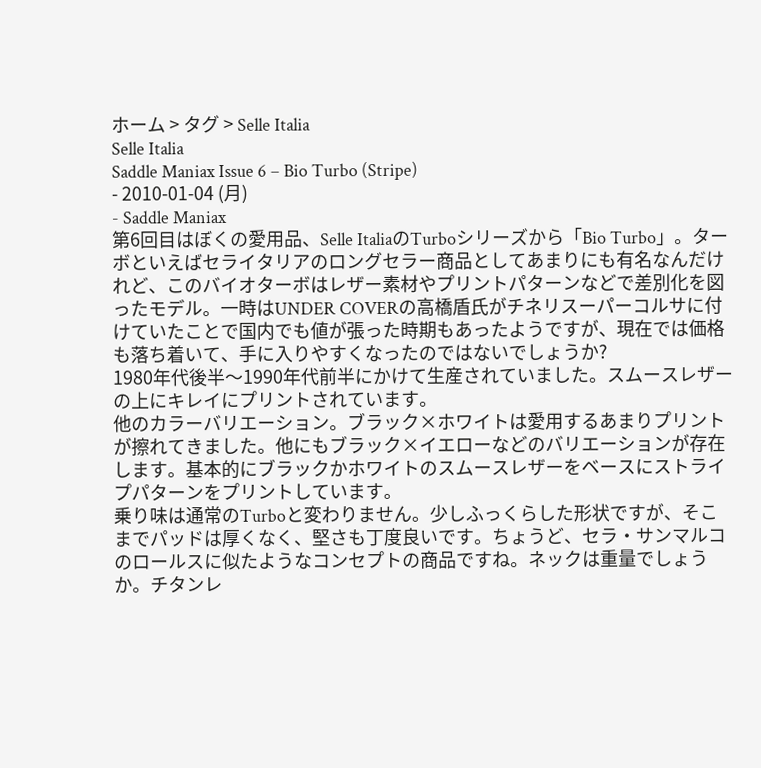ホーム > タグ > Selle Italia
Selle Italia
Saddle Maniax Issue 6 – Bio Turbo (Stripe)
- 2010-01-04 (月)
- Saddle Maniax
第6回目はぼくの愛用品、Selle ItaliaのTurboシリーズから「Bio Turbo」。ターボといえばセライタリアのロングセラー商品としてあまりにも有名なんだけれど、このバイオターボはレザー素材やプリントパターンなどで差別化を図ったモデル。一時はUNDER COVERの高橋盾氏がチネリスーパーコルサに付けていたことで国内でも値が張った時期もあったようですが、現在では価格も落ち着いて、手に入りやすくなったのではないでしょうか?
1980年代後半〜1990年代前半にかけて生産されていました。スムースレザーの上にキレイにプリントされています。
他のカラーバリエーション。ブラック×ホワイトは愛用するあまりプリントが擦れてきました。他にもブラック×イエローなどのバリエーションが存在します。基本的にブラックかホワイトのスムースレザーをベースにストライプパターンをプリントしています。
乗り味は通常のTurboと変わりません。少しふっくらした形状ですが、そこまでパッドは厚くなく、堅さも丁度良いです。ちょうど、セラ・サンマルコのロールスに似たようなコンセプトの商品ですね。ネックは重量でしょうか。チタンレ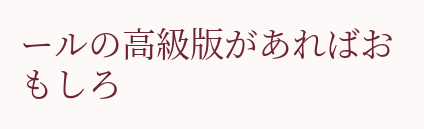ールの高級版があればおもしろ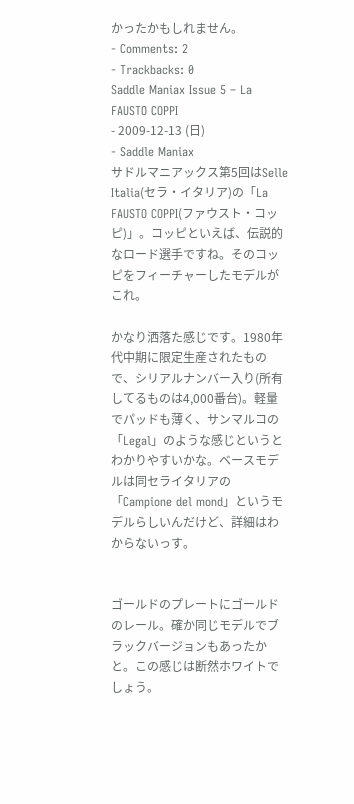かったかもしれません。
- Comments: 2
- Trackbacks: 0
Saddle Maniax Issue 5 – La FAUSTO COPPI
- 2009-12-13 (日)
- Saddle Maniax
サドルマニアックス第5回はSelle Italia(セラ・イタリア)の「La FAUSTO COPPI(ファウスト・コッピ)」。コッピといえば、伝説的なロード選手ですね。そのコッピをフィーチャーしたモデルがこれ。

かなり洒落た感じです。1980年代中期に限定生産されたもので、シリアルナンバー入り(所有してるものは4,000番台)。軽量でパッドも薄く、サンマルコの「Legal」のような感じというとわかりやすいかな。ベースモデルは同セライタリアの「Campione del mond」というモデルらしいんだけど、詳細はわからないっす。


ゴールドのプレートにゴールドのレール。確か同じモデルでブラックバージョンもあったかと。この感じは断然ホワイトでしょう。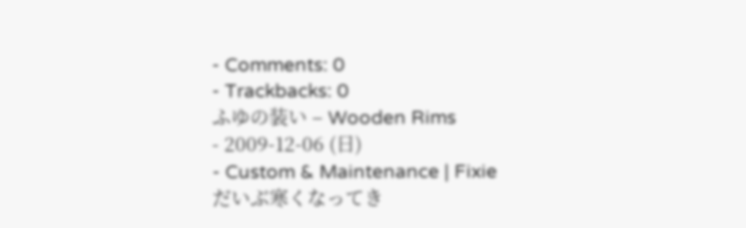- Comments: 0
- Trackbacks: 0
ふゆの装い – Wooden Rims
- 2009-12-06 (日)
- Custom & Maintenance | Fixie
だいぶ寒くなってき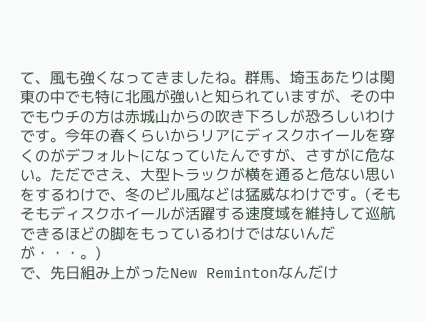て、風も強くなってきましたね。群馬、埼玉あたりは関東の中でも特に北風が強いと知られていますが、その中でもウチの方は赤城山からの吹き下ろしが恐ろしいわけです。今年の春くらいからリアにディスクホイールを穿くのがデフォルトになっていたんですが、さすがに危ない。ただでさえ、大型トラックが横を通ると危ない思いをするわけで、冬のビル風などは猛威なわけです。(そもそもディスクホイールが活躍する速度域を維持して巡航できるほどの脚をもっているわけではないんだが・・・。)
で、先日組み上がったNew Remintonなんだけ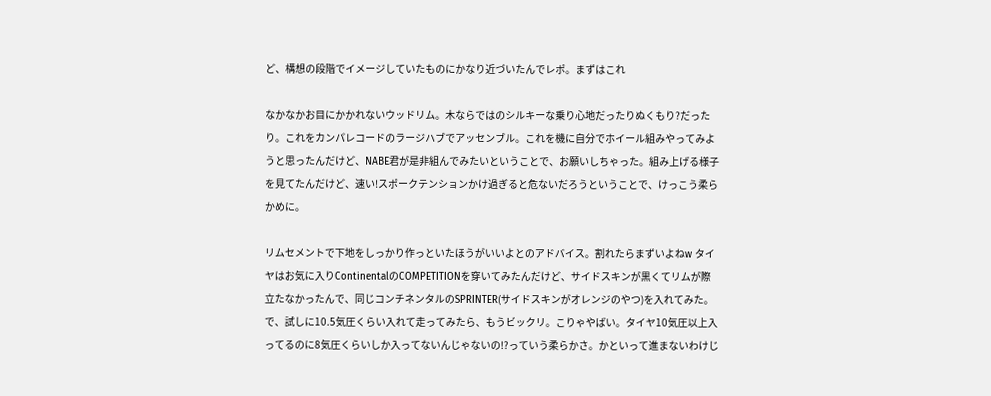ど、構想の段階でイメージしていたものにかなり近づいたんでレポ。まずはこれ

なかなかお目にかかれないウッドリム。木ならではのシルキーな乗り心地だったりぬくもり?だったり。これをカンパレコードのラージハブでアッセンブル。これを機に自分でホイール組みやってみようと思ったんだけど、NABE君が是非組んでみたいということで、お願いしちゃった。組み上げる様子を見てたんだけど、速い!スポークテンションかけ過ぎると危ないだろうということで、けっこう柔らかめに。

リムセメントで下地をしっかり作っといたほうがいいよとのアドバイス。割れたらまずいよねw タイヤはお気に入りContinentalのCOMPETITIONを穿いてみたんだけど、サイドスキンが黒くてリムが際立たなかったんで、同じコンチネンタルのSPRINTER(サイドスキンがオレンジのやつ)を入れてみた。で、試しに10.5気圧くらい入れて走ってみたら、もうビックリ。こりゃやばい。タイヤ10気圧以上入ってるのに8気圧くらいしか入ってないんじゃないの!?っていう柔らかさ。かといって進まないわけじ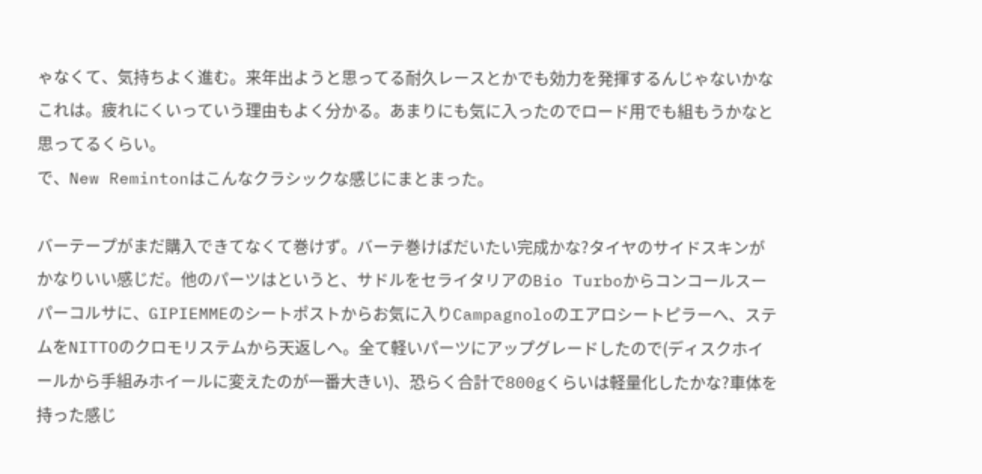ゃなくて、気持ちよく進む。来年出ようと思ってる耐久レースとかでも効力を発揮するんじゃないかなこれは。疲れにくいっていう理由もよく分かる。あまりにも気に入ったのでロード用でも組もうかなと思ってるくらい。
で、New Remintonはこんなクラシックな感じにまとまった。

バーテープがまだ購入できてなくて巻けず。バーテ巻けばだいたい完成かな?タイヤのサイドスキンがかなりいい感じだ。他のパーツはというと、サドルをセライタリアのBio Turboからコンコールスーパーコルサに、GIPIEMMEのシートポストからお気に入りCampagnoloのエアロシートピラーへ、ステムをNITTOのクロモリステムから天返しへ。全て軽いパーツにアップグレードしたので(ディスクホイールから手組みホイールに変えたのが一番大きい)、恐らく合計で800gくらいは軽量化したかな?車体を持った感じ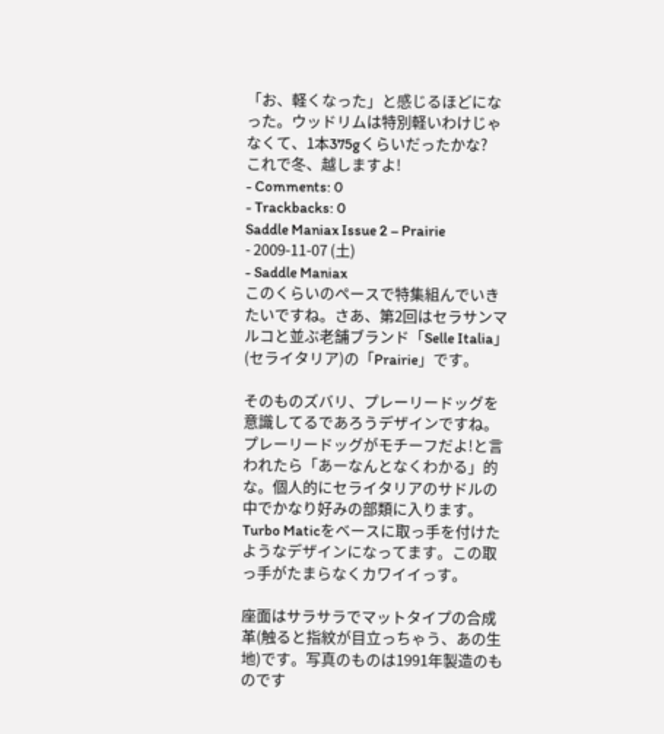「お、軽くなった」と感じるほどになった。ウッドリムは特別軽いわけじゃなくて、1本375gくらいだったかな?
これで冬、越しますよ!
- Comments: 0
- Trackbacks: 0
Saddle Maniax Issue 2 – Prairie
- 2009-11-07 (土)
- Saddle Maniax
このくらいのペースで特集組んでいきたいですね。さあ、第2回はセラサンマルコと並ぶ老舗ブランド「Selle Italia」(セライタリア)の「Prairie」です。

そのものズバリ、プレーリードッグを意識してるであろうデザインですね。プレーリードッグがモチーフだよ!と言われたら「あーなんとなくわかる」的な。個人的にセライタリアのサドルの中でかなり好みの部類に入ります。Turbo Maticをベースに取っ手を付けたようなデザインになってます。この取っ手がたまらなくカワイイっす。

座面はサラサラでマットタイプの合成革(触ると指紋が目立っちゃう、あの生地)です。写真のものは1991年製造のものです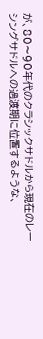が、80〜90年代のクラシックサドルから現在のレーシングサドルへの過渡期に位置するような、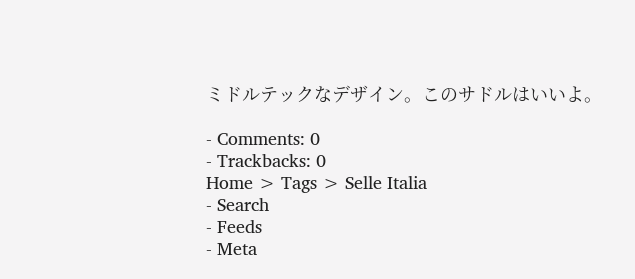ミドルテックなデザイン。このサドルはいいよ。

- Comments: 0
- Trackbacks: 0
Home > Tags > Selle Italia
- Search
- Feeds
- Meta